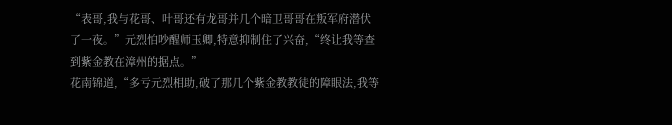“表哥,我与花哥、叶哥还有龙哥并几个暗卫哥哥在叛军府潜伏了一夜。”元烈怕吵醒师玉卿,特意抑制住了兴奋,“终让我等查到紫金教在漳州的据点。”
花南锦道,“多亏元烈相助,破了那几个紫金教教徒的障眼法,我等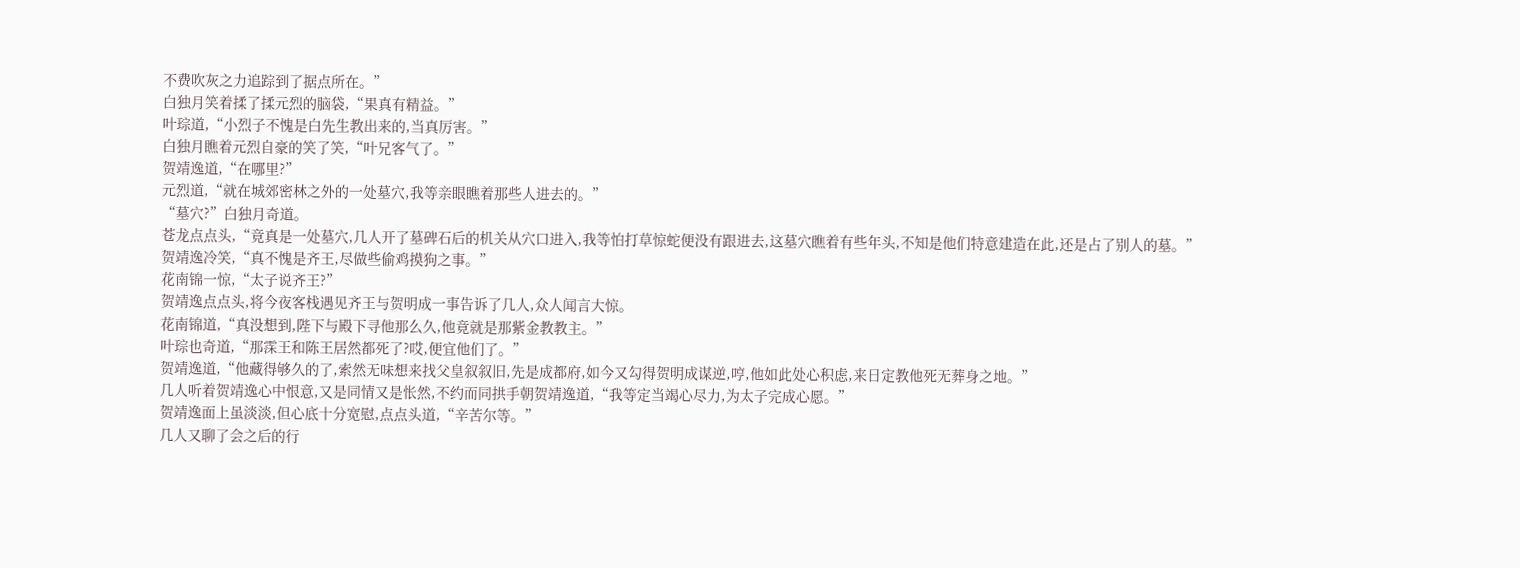不费吹灰之力追踪到了据点所在。”
白独月笑着揉了揉元烈的脑袋,“果真有精益。”
叶琮道,“小烈子不愧是白先生教出来的,当真厉害。”
白独月瞧着元烈自豪的笑了笑,“叶兄客气了。”
贺靖逸道,“在哪里?”
元烈道,“就在城郊密林之外的一处墓穴,我等亲眼瞧着那些人进去的。”
“墓穴?”白独月奇道。
苍龙点点头,“竟真是一处墓穴,几人开了墓碑石后的机关从穴口进入,我等怕打草惊蛇便没有跟进去,这墓穴瞧着有些年头,不知是他们特意建造在此,还是占了别人的墓。”
贺靖逸冷笑,“真不愧是齐王,尽做些偷鸡摸狗之事。”
花南锦一惊,“太子说齐王?”
贺靖逸点点头,将今夜客栈遇见齐王与贺明成一事告诉了几人,众人闻言大惊。
花南锦道,“真没想到,陛下与殿下寻他那么久,他竟就是那紫金教教主。”
叶琮也奇道,“那霂王和陈王居然都死了?哎,便宜他们了。”
贺靖逸道,“他藏得够久的了,索然无味想来找父皇叙叙旧,先是成都府,如今又勾得贺明成谋逆,哼,他如此处心积虑,来日定教他死无葬身之地。”
几人听着贺靖逸心中恨意,又是同情又是怅然,不约而同拱手朝贺靖逸道,“我等定当竭心尽力,为太子完成心愿。”
贺靖逸面上虽淡淡,但心底十分宽慰,点点头道,“辛苦尔等。”
几人又聊了会之后的行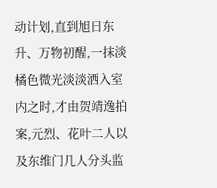动计划,直到旭日东升、万物初醒,一抹淡橘色微光淡淡洒入室内之时,才由贺靖逸拍案,元烈、花叶二人以及东维门几人分头监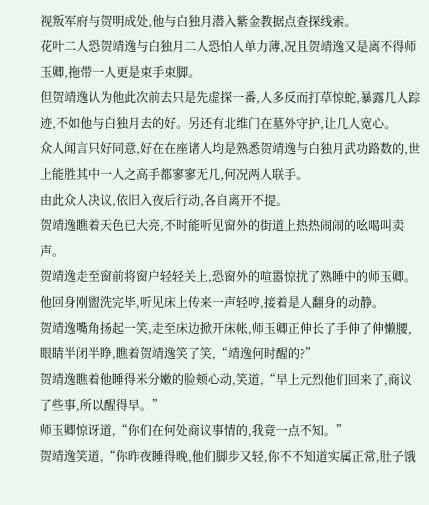视叛军府与贺明成处,他与白独月潜入紫金教据点查探线索。
花叶二人恐贺靖逸与白独月二人恐怕人单力薄,况且贺靖逸又是离不得师玉卿,拖带一人更是束手束脚。
但贺靖逸认为他此次前去只是先虚探一番,人多反而打草惊蛇,暴露几人踪迹,不如他与白独月去的好。另还有北维门在墓外守护,让几人宽心。
众人闻言只好同意,好在在座诸人均是熟悉贺靖逸与白独月武功路数的,世上能胜其中一人之高手都寥寥无几,何况两人联手。
由此众人决议,依旧入夜后行动,各自离开不提。
贺靖逸瞧着天色已大亮,不时能听见窗外的街道上热热闹闹的吆喝叫卖声。
贺靖逸走至窗前将窗户轻轻关上,恐窗外的喧嚣惊扰了熟睡中的师玉卿。
他回身刚盥洗完毕,听见床上传来一声轻哼,接着是人翻身的动静。
贺靖逸嘴角扬起一笑,走至床边掀开床帐,师玉卿正伸长了手伸了伸懒腰,眼睛半闭半睁,瞧着贺靖逸笑了笑,“靖逸何时醒的?”
贺靖逸瞧着他睡得米分嫩的脸颊心动,笑道,“早上元烈他们回来了,商议了些事,所以醒得早。”
师玉卿惊讶道,“你们在何处商议事情的,我竟一点不知。”
贺靖逸笑道,“你昨夜睡得晚,他们脚步又轻,你不不知道实属正常,肚子饿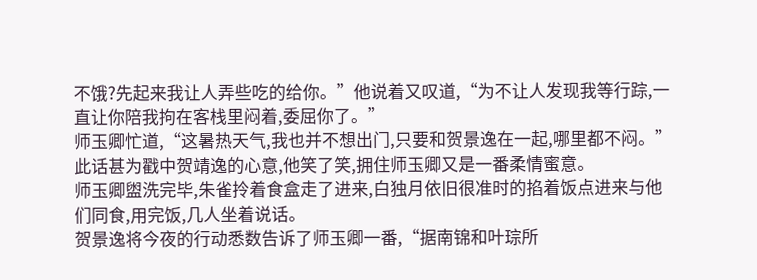不饿?先起来我让人弄些吃的给你。”他说着又叹道,“为不让人发现我等行踪,一直让你陪我拘在客栈里闷着,委屈你了。”
师玉卿忙道,“这暑热天气,我也并不想出门,只要和贺景逸在一起,哪里都不闷。”
此话甚为戳中贺靖逸的心意,他笑了笑,拥住师玉卿又是一番柔情蜜意。
师玉卿盥洗完毕,朱雀拎着食盒走了进来,白独月依旧很准时的掐着饭点进来与他们同食,用完饭,几人坐着说话。
贺景逸将今夜的行动悉数告诉了师玉卿一番,“据南锦和叶琮所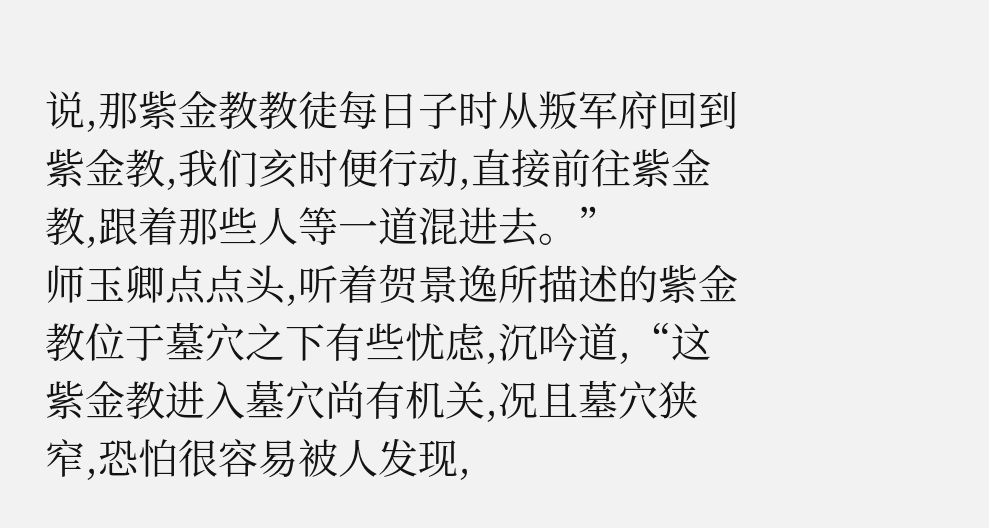说,那紫金教教徒每日子时从叛军府回到紫金教,我们亥时便行动,直接前往紫金教,跟着那些人等一道混进去。”
师玉卿点点头,听着贺景逸所描述的紫金教位于墓穴之下有些忧虑,沉吟道,“这紫金教进入墓穴尚有机关,况且墓穴狭窄,恐怕很容易被人发现,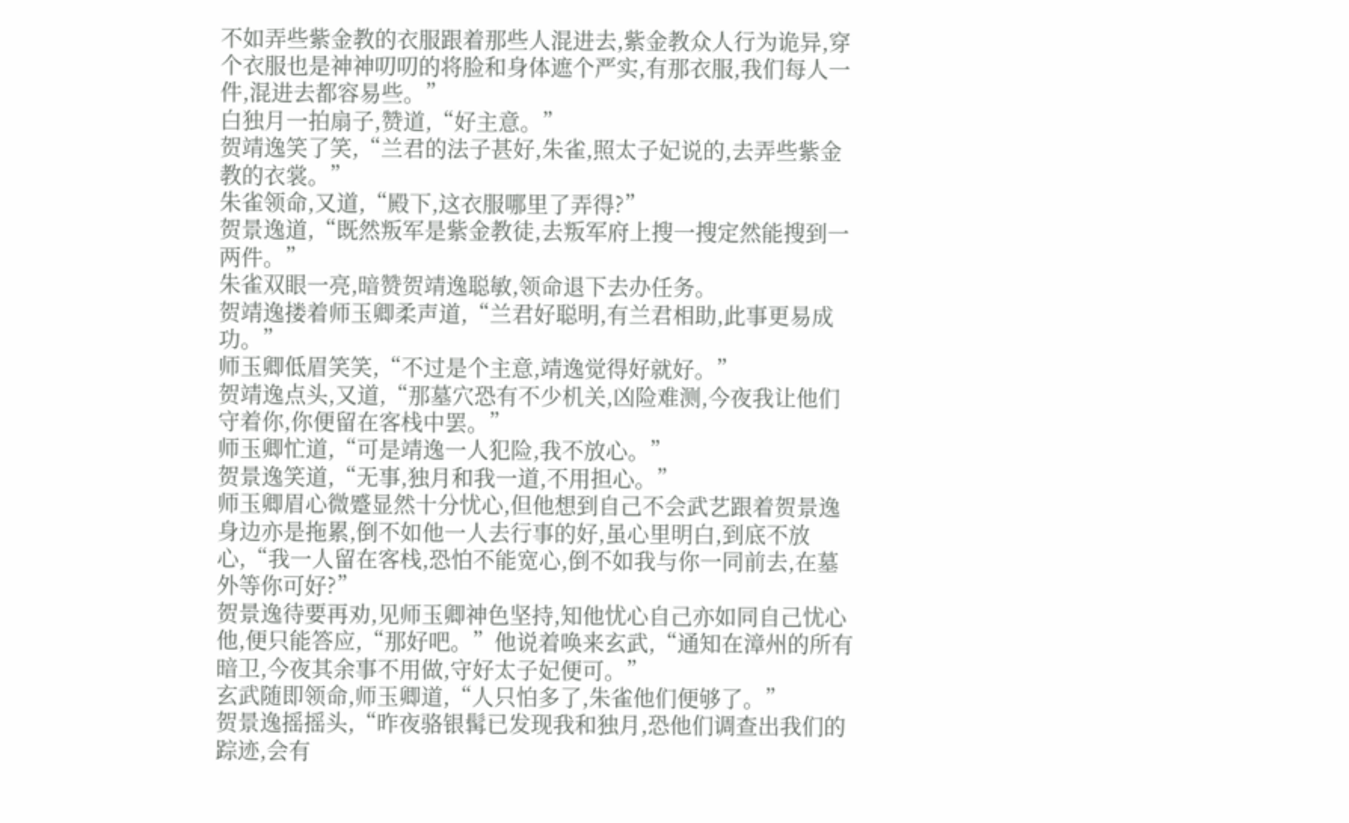不如弄些紫金教的衣服跟着那些人混进去,紫金教众人行为诡异,穿个衣服也是神神叨叨的将脸和身体遮个严实,有那衣服,我们每人一件,混进去都容易些。”
白独月一拍扇子,赞道,“好主意。”
贺靖逸笑了笑,“兰君的法子甚好,朱雀,照太子妃说的,去弄些紫金教的衣裳。”
朱雀领命,又道,“殿下,这衣服哪里了弄得?”
贺景逸道,“既然叛军是紫金教徒,去叛军府上搜一搜定然能搜到一两件。”
朱雀双眼一亮,暗赞贺靖逸聪敏,领命退下去办任务。
贺靖逸搂着师玉卿柔声道,“兰君好聪明,有兰君相助,此事更易成功。”
师玉卿低眉笑笑,“不过是个主意,靖逸觉得好就好。”
贺靖逸点头,又道,“那墓穴恐有不少机关,凶险难测,今夜我让他们守着你,你便留在客栈中罢。”
师玉卿忙道,“可是靖逸一人犯险,我不放心。”
贺景逸笑道,“无事,独月和我一道,不用担心。”
师玉卿眉心微蹙显然十分忧心,但他想到自己不会武艺跟着贺景逸身边亦是拖累,倒不如他一人去行事的好,虽心里明白,到底不放心,“我一人留在客栈,恐怕不能宽心,倒不如我与你一同前去,在墓外等你可好?”
贺景逸待要再劝,见师玉卿神色坚持,知他忧心自己亦如同自己忧心他,便只能答应,“那好吧。”他说着唤来玄武,“通知在漳州的所有暗卫,今夜其余事不用做,守好太子妃便可。”
玄武随即领命,师玉卿道,“人只怕多了,朱雀他们便够了。”
贺景逸摇摇头,“昨夜骆银髯已发现我和独月,恐他们调查出我们的踪迹,会有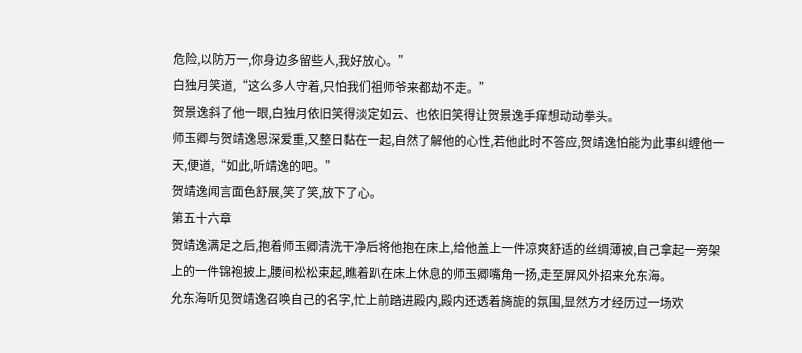危险,以防万一,你身边多留些人,我好放心。”
白独月笑道,“这么多人守着,只怕我们祖师爷来都劫不走。”
贺景逸斜了他一眼,白独月依旧笑得淡定如云、也依旧笑得让贺景逸手痒想动动拳头。
师玉卿与贺靖逸恩深爱重,又整日黏在一起,自然了解他的心性,若他此时不答应,贺靖逸怕能为此事纠缠他一天,便道,“如此,听靖逸的吧。”
贺靖逸闻言面色舒展,笑了笑,放下了心。
第五十六章
贺靖逸满足之后,抱着师玉卿清洗干净后将他抱在床上,给他盖上一件凉爽舒适的丝绸薄被,自己拿起一旁架上的一件锦袍披上,腰间松松束起,瞧着趴在床上休息的师玉卿嘴角一扬,走至屏风外招来允东海。
允东海听见贺靖逸召唤自己的名字,忙上前踏进殿内,殿内还透着旖旎的氛围,显然方才经历过一场欢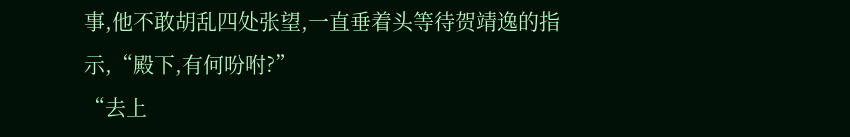事,他不敢胡乱四处张望,一直垂着头等待贺靖逸的指示,“殿下,有何吩咐?”
“去上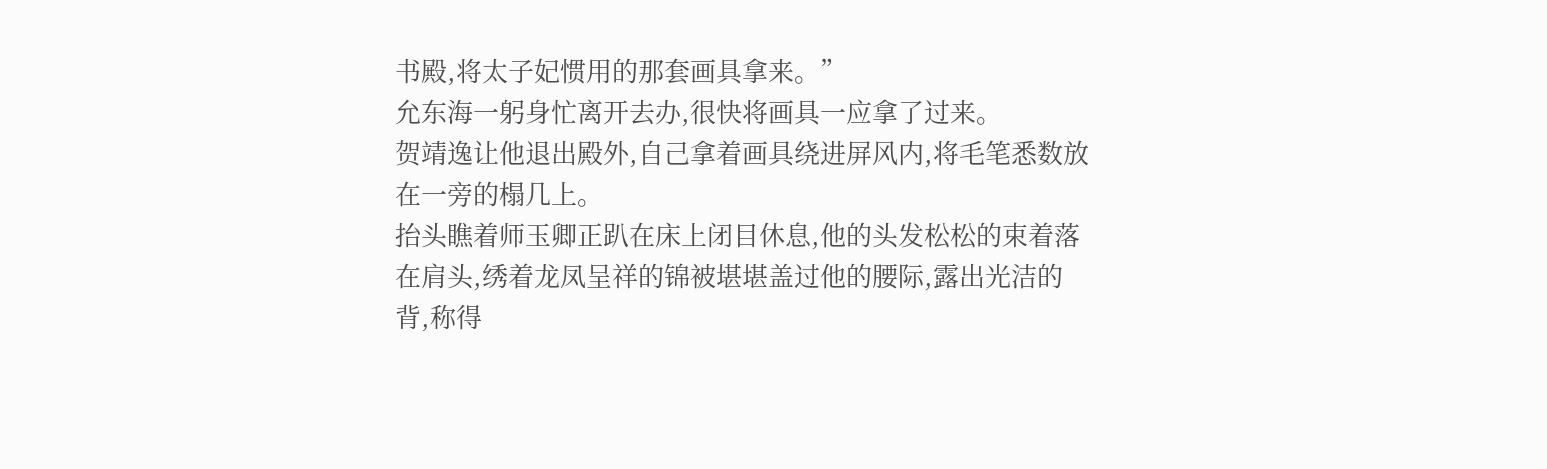书殿,将太子妃惯用的那套画具拿来。”
允东海一躬身忙离开去办,很快将画具一应拿了过来。
贺靖逸让他退出殿外,自己拿着画具绕进屏风内,将毛笔悉数放在一旁的榻几上。
抬头瞧着师玉卿正趴在床上闭目休息,他的头发松松的束着落在肩头,绣着龙凤呈祥的锦被堪堪盖过他的腰际,露出光洁的背,称得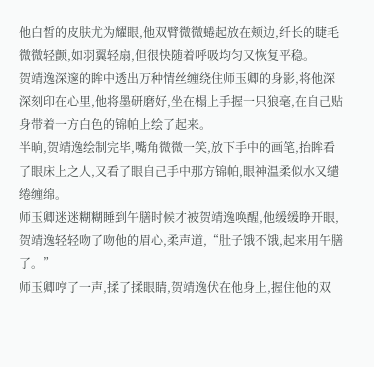他白皙的皮肤尤为耀眼,他双臂微微蜷起放在颊边,纤长的睫毛微微轻颤,如羽翼轻扇,但很快随着呼吸均匀又恢复平稳。
贺靖逸深邃的眸中透出万种情丝缠绕住师玉卿的身影,将他深深刻印在心里,他将墨研磨好,坐在榻上手握一只狼毫,在自己贴身带着一方白色的锦帕上绘了起来。
半晌,贺靖逸绘制完毕,嘴角微微一笑,放下手中的画笔,抬眸看了眼床上之人,又看了眼自己手中那方锦帕,眼神温柔似水又缱绻缠绵。
师玉卿迷迷糊糊睡到午膳时候才被贺靖逸唤醒,他缓缓睁开眼,贺靖逸轻轻吻了吻他的眉心,柔声道,“肚子饿不饿,起来用午膳了。”
师玉卿哼了一声,揉了揉眼睛,贺靖逸伏在他身上,握住他的双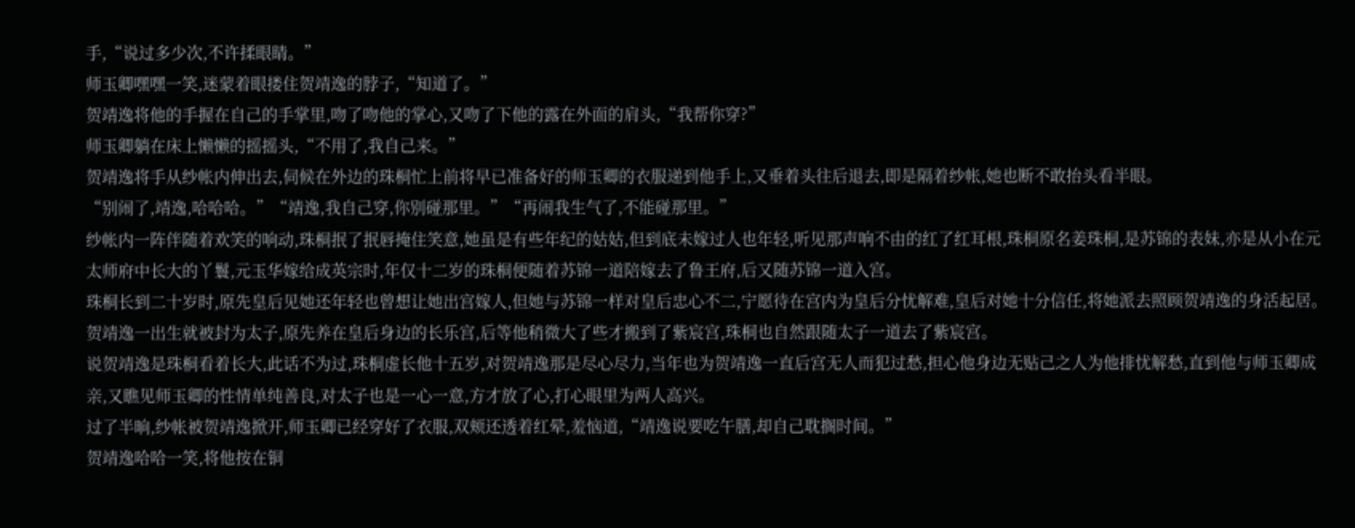手,“说过多少次,不许揉眼睛。”
师玉卿嘿嘿一笑,迷蒙着眼搂住贺靖逸的脖子,“知道了。”
贺靖逸将他的手握在自己的手掌里,吻了吻他的掌心,又吻了下他的露在外面的肩头,“我帮你穿?”
师玉卿躺在床上懒懒的摇摇头,“不用了,我自己来。”
贺靖逸将手从纱帐内伸出去,伺候在外边的珠桐忙上前将早已准备好的师玉卿的衣服递到他手上,又垂着头往后退去,即是隔着纱帐,她也断不敢抬头看半眼。
“别闹了,靖逸,哈哈哈。”“靖逸,我自己穿,你别碰那里。”“再闹我生气了,不能碰那里。”
纱帐内一阵伴随着欢笑的响动,珠桐抿了抿唇掩住笑意,她虽是有些年纪的姑姑,但到底未嫁过人也年轻,听见那声响不由的红了红耳根,珠桐原名姜珠桐,是苏锦的表妹,亦是从小在元太师府中长大的丫鬟,元玉华嫁给成英宗时,年仅十二岁的珠桐便随着苏锦一道陪嫁去了鲁王府,后又随苏锦一道入宫。
珠桐长到二十岁时,原先皇后见她还年轻也曾想让她出宫嫁人,但她与苏锦一样对皇后忠心不二,宁愿待在宫内为皇后分忧解难,皇后对她十分信任,将她派去照顾贺靖逸的身活起居。
贺靖逸一出生就被封为太子,原先养在皇后身边的长乐宫,后等他稍微大了些才搬到了紫宸宫,珠桐也自然跟随太子一道去了紫宸宫。
说贺靖逸是珠桐看着长大,此话不为过,珠桐虚长他十五岁,对贺靖逸那是尽心尽力,当年也为贺靖逸一直后宫无人而犯过愁,担心他身边无贴己之人为他排忧解愁,直到他与师玉卿成亲,又瞧见师玉卿的性情单纯善良,对太子也是一心一意,方才放了心,打心眼里为两人高兴。
过了半晌,纱帐被贺靖逸掀开,师玉卿已经穿好了衣服,双颊还透着红晕,羞恼道,“靖逸说要吃午膳,却自己耽搁时间。”
贺靖逸哈哈一笑,将他按在铜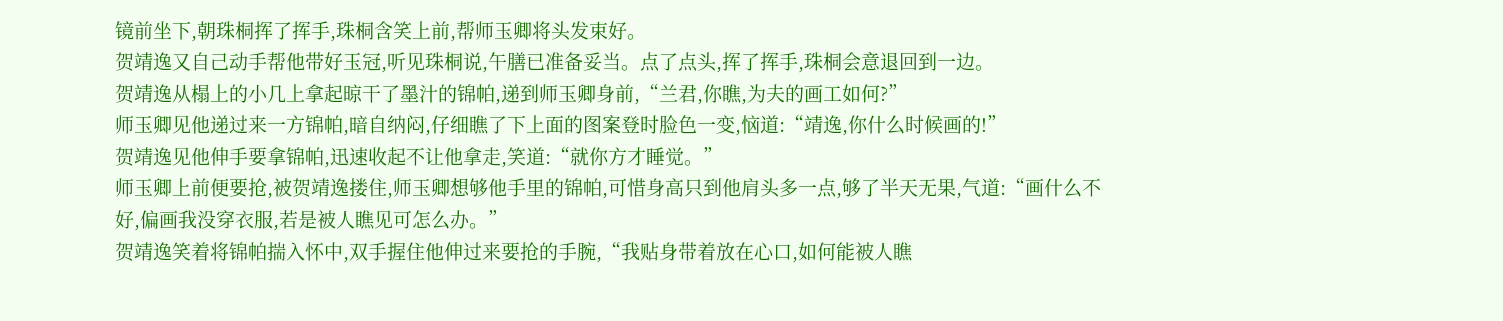镜前坐下,朝珠桐挥了挥手,珠桐含笑上前,帮师玉卿将头发束好。
贺靖逸又自己动手帮他带好玉冠,听见珠桐说,午膳已准备妥当。点了点头,挥了挥手,珠桐会意退回到一边。
贺靖逸从榻上的小几上拿起晾干了墨汁的锦帕,递到师玉卿身前,“兰君,你瞧,为夫的画工如何?”
师玉卿见他递过来一方锦帕,暗自纳闷,仔细瞧了下上面的图案登时脸色一变,恼道:“靖逸,你什么时候画的!”
贺靖逸见他伸手要拿锦帕,迅速收起不让他拿走,笑道:“就你方才睡觉。”
师玉卿上前便要抢,被贺靖逸搂住,师玉卿想够他手里的锦帕,可惜身高只到他肩头多一点,够了半天无果,气道:“画什么不好,偏画我没穿衣服,若是被人瞧见可怎么办。”
贺靖逸笑着将锦帕揣入怀中,双手握住他伸过来要抢的手腕,“我贴身带着放在心口,如何能被人瞧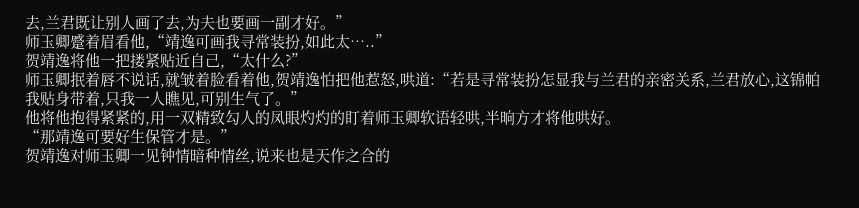去,兰君既让别人画了去,为夫也要画一副才好。”
师玉卿蹙着眉看他,“靖逸可画我寻常装扮,如此太…..”
贺靖逸将他一把搂紧贴近自己,“太什么?”
师玉卿抿着唇不说话,就皱着脸看着他,贺靖逸怕把他惹怒,哄道:“若是寻常装扮怎显我与兰君的亲密关系,兰君放心,这锦帕我贴身带着,只我一人瞧见,可别生气了。”
他将他抱得紧紧的,用一双精致勾人的凤眼灼灼的盯着师玉卿软语轻哄,半晌方才将他哄好。
“那靖逸可要好生保管才是。”
贺靖逸对师玉卿一见钟情暗种情丝,说来也是天作之合的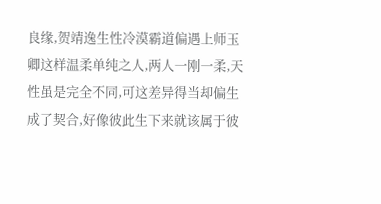良缘,贺靖逸生性冷漠霸道偏遇上师玉卿这样温柔单纯之人,两人一刚一柔,天性虽是完全不同,可这差异得当却偏生成了契合,好像彼此生下来就该属于彼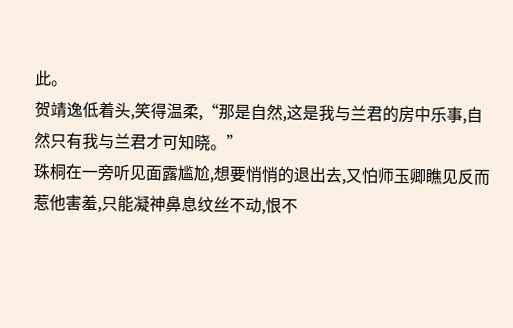此。
贺靖逸低着头,笑得温柔,“那是自然,这是我与兰君的房中乐事,自然只有我与兰君才可知晓。”
珠桐在一旁听见面露尴尬,想要悄悄的退出去,又怕师玉卿瞧见反而惹他害羞,只能凝神鼻息纹丝不动,恨不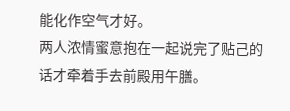能化作空气才好。
两人浓情蜜意抱在一起说完了贴己的话才牵着手去前殿用午膳。